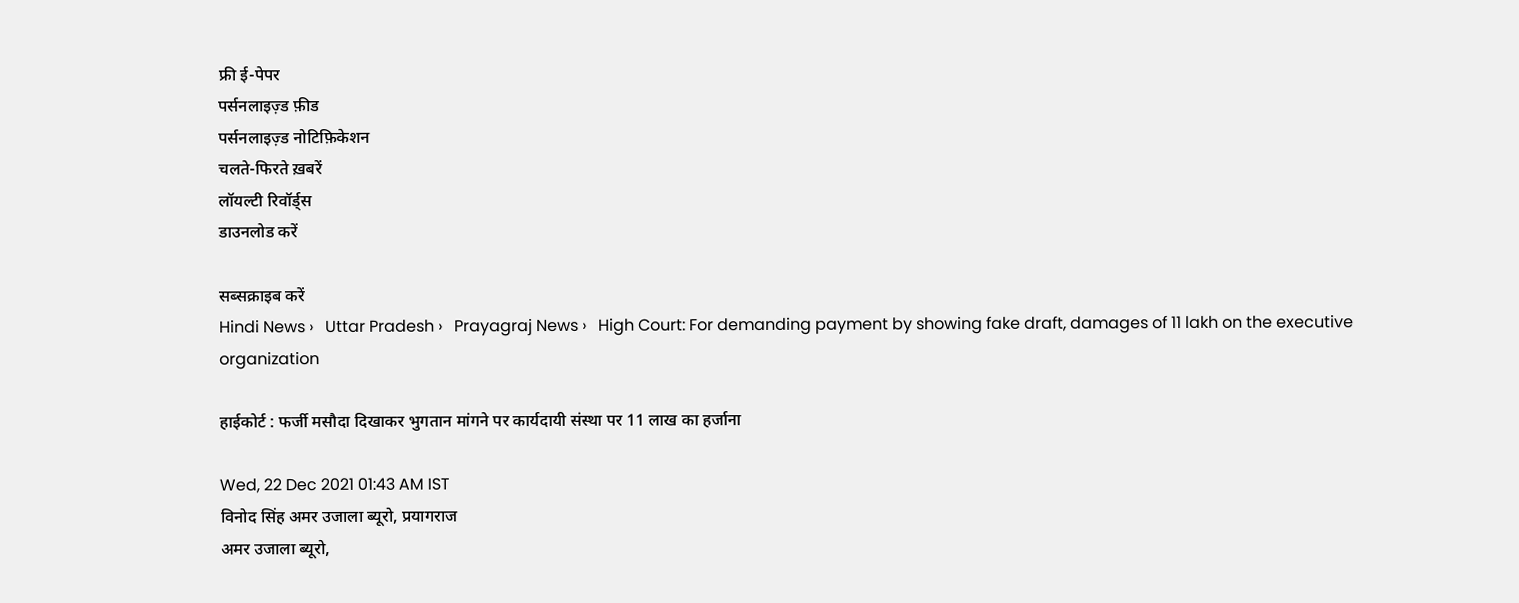फ्री ई-पेपर
पर्सनलाइज़्ड फ़ीड
पर्सनलाइज़्ड नोटिफ़िकेशन
चलते-फिरते ख़बरें
लॉयल्टी रिवॉर्ड्स
डाउनलोड करें

सब्सक्राइब करें
Hindi News ›   Uttar Pradesh ›   Prayagraj News ›   High Court: For demanding payment by showing fake draft, damages of 11 lakh on the executive organization

हाईकोर्ट : फर्जी मसौदा दिखाकर भुगतान मांगने पर कार्यदायी संस्था पर 11 लाख का हर्जाना

Wed, 22 Dec 2021 01:43 AM IST
विनोद सिंह अमर उजाला ब्यूरो, प्रयागराज
अमर उजाला ब्यूरो,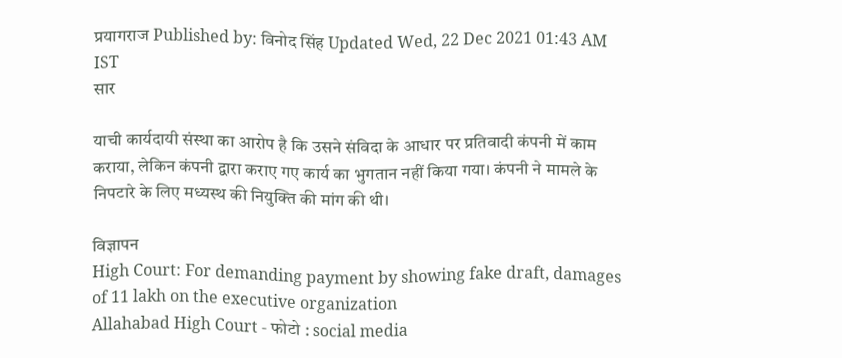प्रयागराज Published by: विनोद सिंह Updated Wed, 22 Dec 2021 01:43 AM IST
सार

याची कार्यदायी संस्था का आरोप है कि उसने संविदा के आधार पर प्रतिवादी कंपनी में काम कराया, लेकिन कंपनी द्वारा कराए गए कार्य का भुगतान नहीं किया गया। कंपनी ने मामले के निपटारे के लिए मध्यस्थ की नियुक्ति की मांग की थी।

विज्ञापन
High Court: For demanding payment by showing fake draft, damages of 11 lakh on the executive organization
Allahabad High Court - फोटो : social media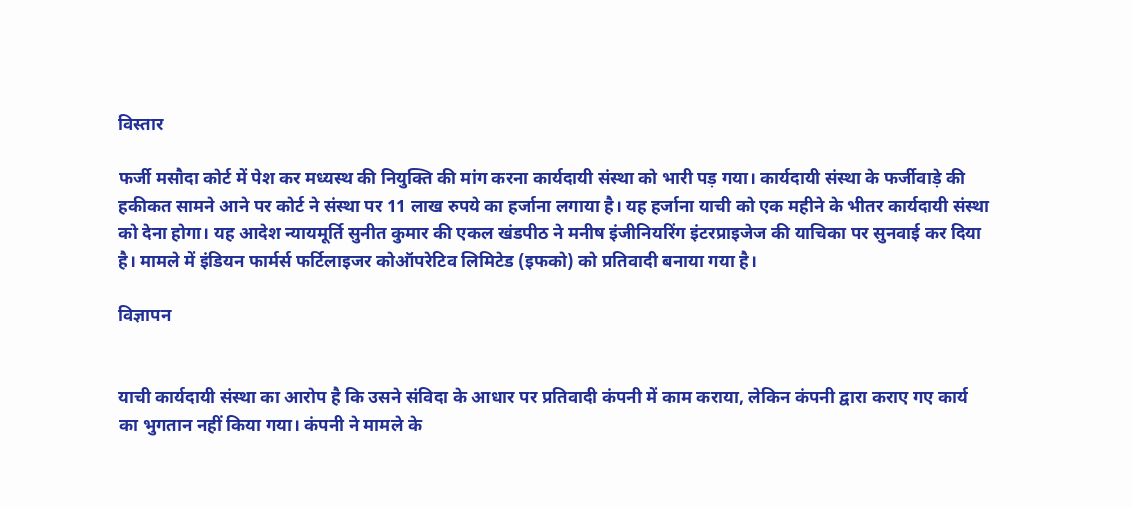विस्तार

फर्जी मसौदा कोर्ट में पेश कर मध्यस्थ की नियुक्ति की मांग करना कार्यदायी संस्था को भारी पड़ गया। कार्यदायी संस्था के फर्जीवाड़े की हकीकत सामने आने पर कोर्ट ने संस्था पर 11 लाख रुपये का हर्जाना लगाया है। यह हर्जाना याची को एक महीने के भीतर कार्यदायी संस्था को देना होगा। यह आदेश न्यायमूर्ति सुनीत कुमार की एकल खंडपीठ ने मनीष इंजीनियरिंग इंटरप्राइजेज की याचिका पर सुनवाई कर दिया है। मामले में इंडियन फार्मर्स फर्टिलाइजर कोऑपरेटिव लिमिटेड (इफको) को प्रतिवादी बनाया गया है।

विज्ञापन


याची कार्यदायी संस्था का आरोप है कि उसने संविदा के आधार पर प्रतिवादी कंपनी में काम कराया, लेकिन कंपनी द्वारा कराए गए कार्य का भुगतान नहीं किया गया। कंपनी ने मामले के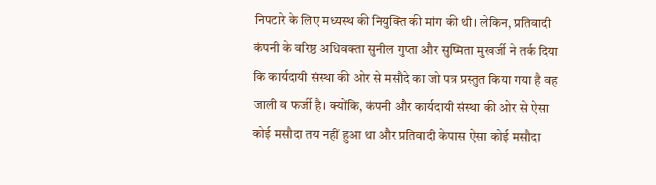निपटारे के लिए मध्यस्थ की नियुक्ति की मांग की थी। लेकिन, प्रतिवादी कंपनी के वरिष्ठ अधिवक्ता सुनील गुप्ता और सुष्मिता मुखर्जी ने तर्क दिया कि कार्यदायी संस्था की ओर से मसौदे का जो पत्र प्रस्तुत किया गया है वह जाली व फर्जी है। क्योंकि, कंपनी और कार्यदायी संस्था की ओर से ऐसा कोई मसौदा तय नहीं हुआ था और प्रतिवादी केपास ऐसा कोई मसौदा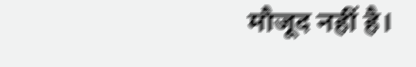मौजूद नहीं है।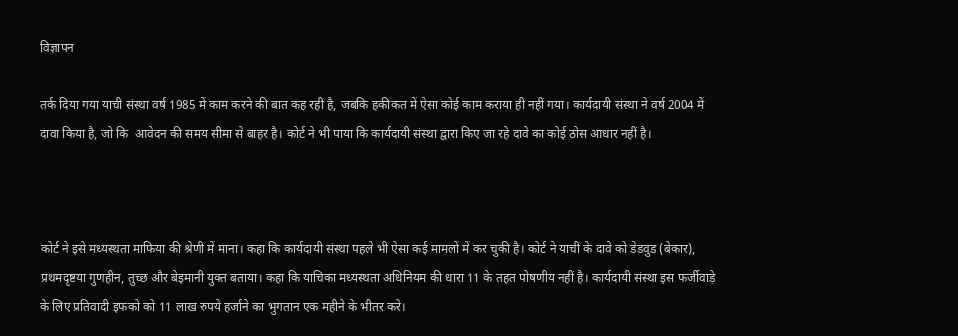विज्ञापन

तर्क दिया गया याची संस्था वर्ष 1985 में काम करने की बात कह रही है, जबकि हकीकत में ऐसा कोई काम कराया ही नहीं गया। कार्यदायी संस्था ने वर्ष 2004 में दावा किया है, जो कि  आवेदन की समय सीमा से बाहर है। कोर्ट ने भी पाया कि कार्यदायी संस्था द्वारा किए जा रहे दावे का कोई ठोस आधार नहीं है।



कोर्ट ने इसे मध्यस्थता माफिया की श्रेणी में माना। कहा कि कार्यदायी संस्था पहले भी ऐसा कई मामलों में कर चुकी है। कोर्ट ने याची के दावे को डेडवुड (बेकार), प्रथमदृष्टया गुणहीन, तुच्छ और बेइमानी युक्त बताया। कहा कि याचिका मध्यस्थता अधिनियम की धारा 11 के तहत पोषणीय नहीं है। कार्यदायी संस्था इस फर्जीवाड़े के लिए प्रतिवादी इफको को 11 लाख रुपये हर्जाने का भुगतान एक महीने के भीतर करे।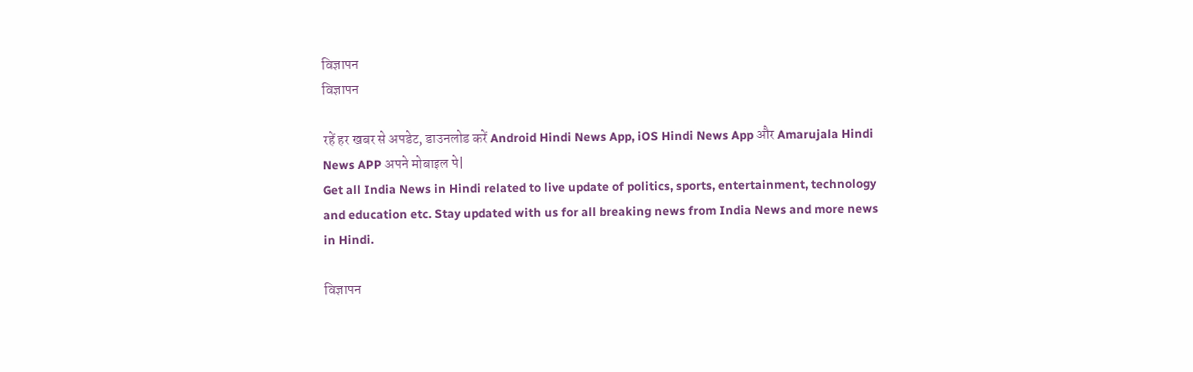विज्ञापन
विज्ञापन

रहें हर खबर से अपडेट, डाउनलोड करें Android Hindi News App, iOS Hindi News App और Amarujala Hindi News APP अपने मोबाइल पे|
Get all India News in Hindi related to live update of politics, sports, entertainment, technology and education etc. Stay updated with us for all breaking news from India News and more news in Hindi.

विज्ञापन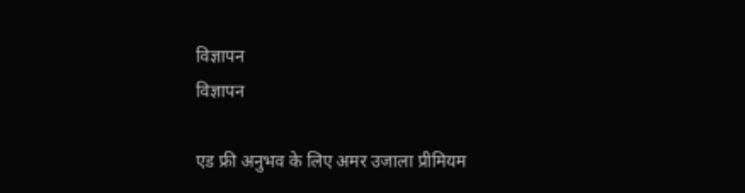विज्ञापन
विज्ञापन

एड फ्री अनुभव के लिए अमर उजाला प्रीमियम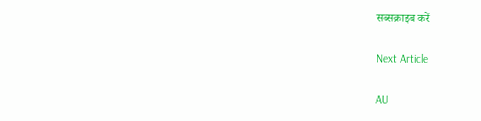सब्सक्राइब करें

Next Article

AU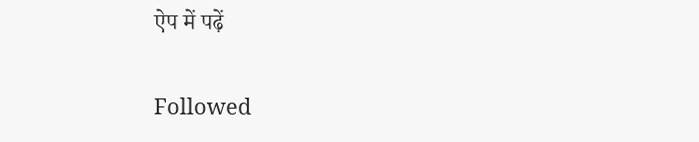ऐप में पढ़ें

Followed